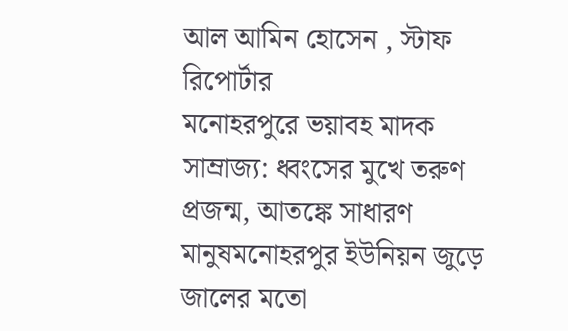আল আমিন হোসেন , স্টাফ রিপোর্টার
মনোহরপুরে ভয়াবহ মাদক সাম্রাজ্য: ধ্বংসের মুখে তরুণ প্রজন্ম, আতঙ্কে সাধারণ মানুষমনোহরপুর ইউনিয়ন জুড়ে জালের মতো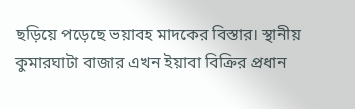ছড়িয়ে পড়েছে ভয়াবহ মাদকের বিস্তার। স্থানীয় কুমারঘাটা বাজার এখন ইয়াবা বিক্রির প্রধান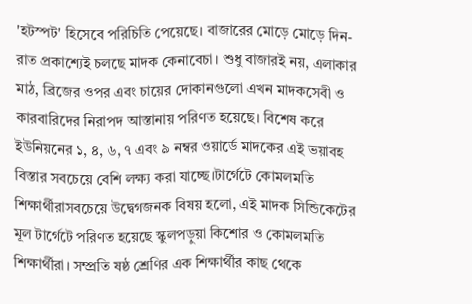'হটস্পট' হিসেবে পরিচিতি পেয়েছে। বাজারের মোড়ে মোড়ে দিন-রাত প্রকাশ্যেই চলছে মাদক কেনাবেচা। শুধু বাজারই নয়, এলাকার মাঠ, ব্রিজের ওপর এবং চায়ের দোকানগুলো এখন মাদকসেবী ও কারবারিদের নিরাপদ আস্তানায় পরিণত হয়েছে। বিশেষ করে ইউনিয়নের ১, ৪, ৬, ৭ এবং ৯ নম্বর ওয়ার্ডে মাদকের এই ভয়াবহ বিস্তার সবচেয়ে বেশি লক্ষ্য করা যাচ্ছে।টার্গেটে কোমলমতি শিক্ষার্থীরাসবচেয়ে উদ্বেগজনক বিষয় হলো, এই মাদক সিন্ডিকেটের মূল টার্গেটে পরিণত হয়েছে স্কুলপড়ুয়া কিশোর ও কোমলমতি শিক্ষার্থীরা। সম্প্রতি ষষ্ঠ শ্রেণির এক শিক্ষার্থীর কাছ থেকে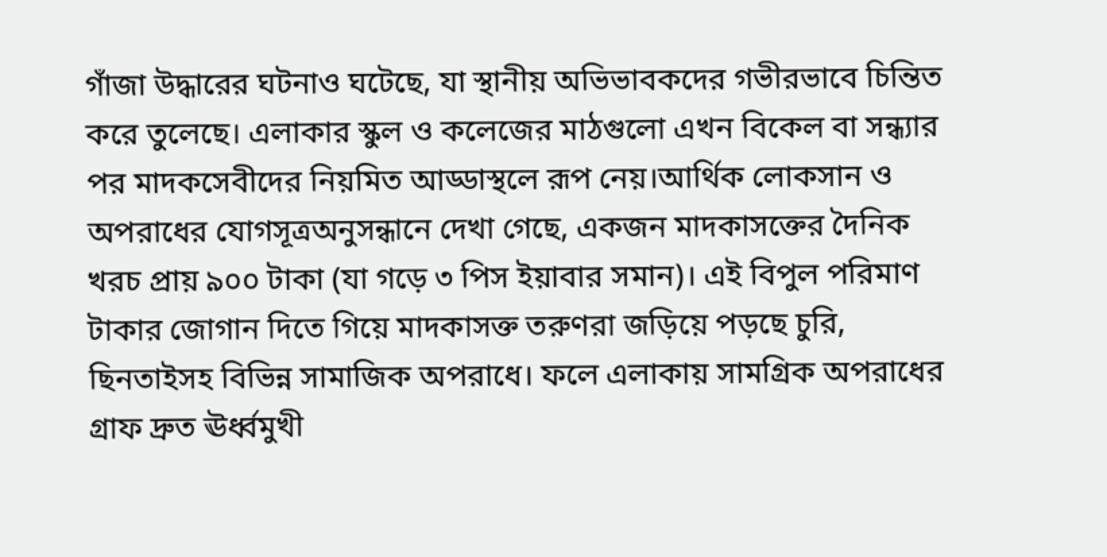গাঁজা উদ্ধারের ঘটনাও ঘটেছে, যা স্থানীয় অভিভাবকদের গভীরভাবে চিন্তিত করে তুলেছে। এলাকার স্কুল ও কলেজের মাঠগুলো এখন বিকেল বা সন্ধ্যার পর মাদকসেবীদের নিয়মিত আড্ডাস্থলে রূপ নেয়।আর্থিক লোকসান ও অপরাধের যোগসূত্রঅনুসন্ধানে দেখা গেছে, একজন মাদকাসক্তের দৈনিক খরচ প্রায় ৯০০ টাকা (যা গড়ে ৩ পিস ইয়াবার সমান)। এই বিপুল পরিমাণ টাকার জোগান দিতে গিয়ে মাদকাসক্ত তরুণরা জড়িয়ে পড়ছে চুরি, ছিনতাইসহ বিভিন্ন সামাজিক অপরাধে। ফলে এলাকায় সামগ্রিক অপরাধের গ্রাফ দ্রুত ঊর্ধ্বমুখী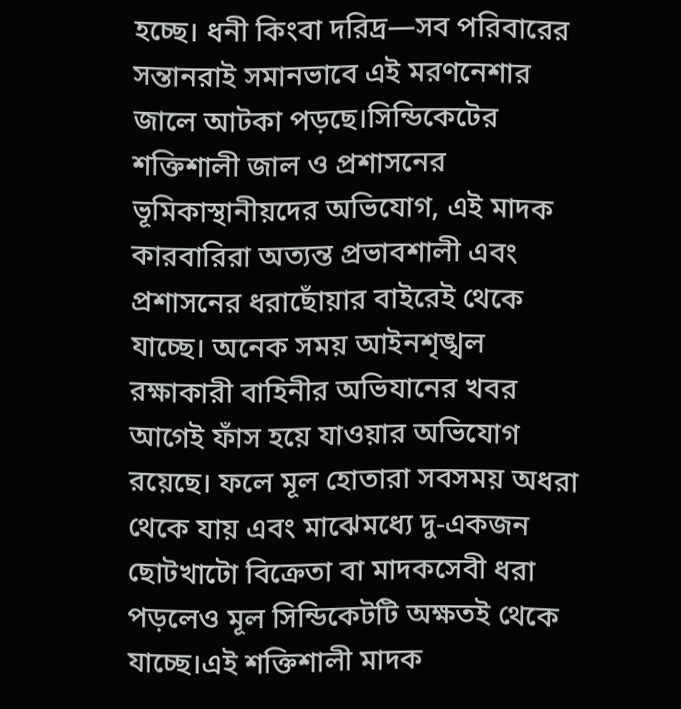হচ্ছে। ধনী কিংবা দরিদ্র—সব পরিবারের সন্তানরাই সমানভাবে এই মরণনেশার জালে আটকা পড়ছে।সিন্ডিকেটের শক্তিশালী জাল ও প্রশাসনের ভূমিকাস্থানীয়দের অভিযোগ, এই মাদক কারবারিরা অত্যন্ত প্রভাবশালী এবং প্রশাসনের ধরাছোঁয়ার বাইরেই থেকে যাচ্ছে। অনেক সময় আইনশৃঙ্খল রক্ষাকারী বাহিনীর অভিযানের খবর আগেই ফাঁস হয়ে যাওয়ার অভিযোগ রয়েছে। ফলে মূল হোতারা সবসময় অধরা থেকে যায় এবং মাঝেমধ্যে দু-একজন ছোটখাটো বিক্রেতা বা মাদকসেবী ধরা পড়লেও মূল সিন্ডিকেটটি অক্ষতই থেকে যাচ্ছে।এই শক্তিশালী মাদক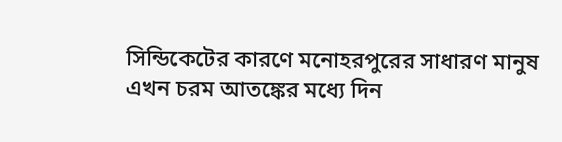সিন্ডিকেটের কারণে মনোহরপুরের সাধারণ মানুষ এখন চরম আতঙ্কের মধ্যে দিন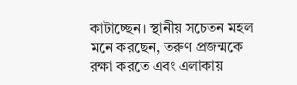কাটাচ্ছেন। স্থানীয় সচেতন মহল মনে করছেন, তরুণ প্রজন্মকে রক্ষা করতে এবং এলাকায়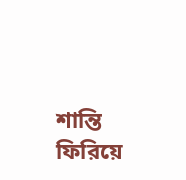শান্তি ফিরিয়ে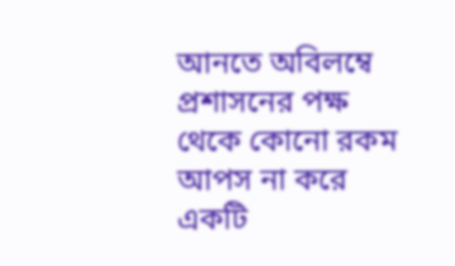আনতে অবিলম্বে প্রশাসনের পক্ষ থেকে কোনো রকম আপস না করে একটি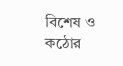বিশেষ ও কঠোর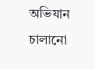অভিযান চালানো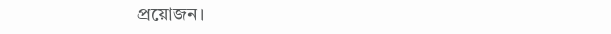প্রয়োজন।